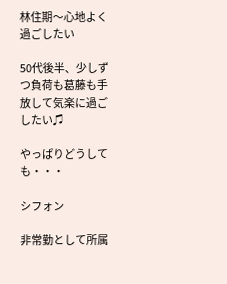林住期〜心地よく過ごしたい

50代後半、少しずつ負荷も葛藤も手放して気楽に過ごしたい♫

やっぱりどうしても・・・

シフォン

非常勤として所属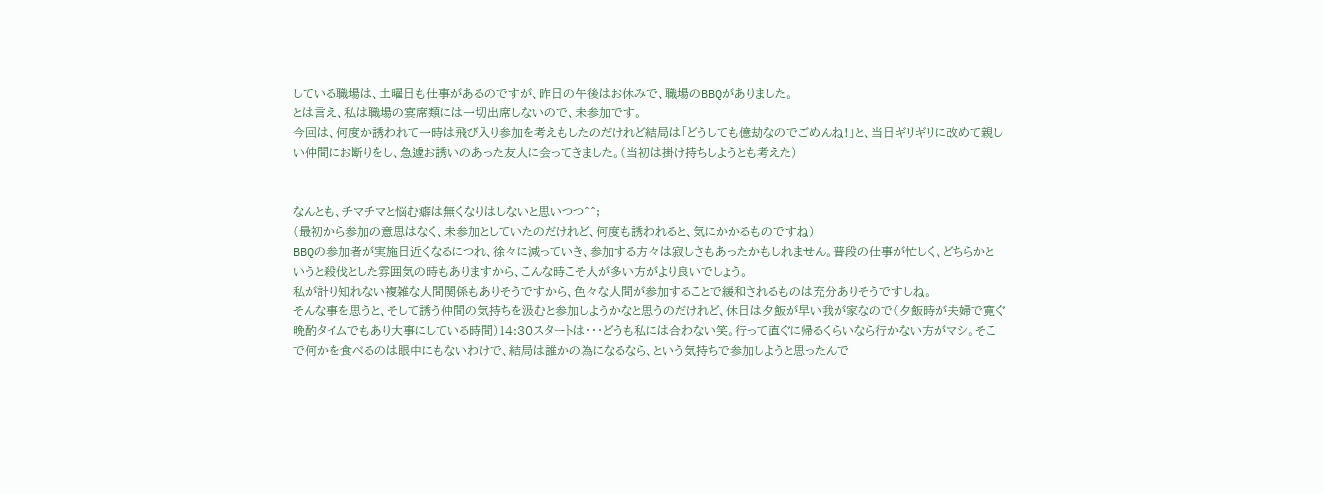している職場は、土曜日も仕事があるのですが、昨日の午後はお休みで、職場のBBQがありました。
とは言え、私は職場の宴席類には一切出席しないので、未参加です。
今回は、何度か誘われて一時は飛び入り参加を考えもしたのだけれど結局は「どうしても億劫なのでごめんね!」と、当日ギリギリに改めて親しい仲間にお断りをし、急遽お誘いのあった友人に会ってきました。(当初は掛け持ちしようとも考えた)


なんとも、チマチマと悩む癖は無くなりはしないと思いつつ^^;
(最初から参加の意思はなく、未参加としていたのだけれど、何度も誘われると、気にかかるものですね)
BBQの参加者が実施日近くなるにつれ、徐々に減っていき、参加する方々は寂しさもあったかもしれません。普段の仕事が忙しく、どちらかというと殺伐とした雰囲気の時もありますから、こんな時こそ人が多い方がより良いでしょう。
私が計り知れない複雑な人間関係もありそうですから、色々な人間が参加することで緩和されるものは充分ありそうですしね。
そんな事を思うと、そして誘う仲間の気持ちを汲むと参加しようかなと思うのだけれど、休日は夕飯が早い我が家なので(夕飯時が夫婦で寛ぐ晩酌タイムでもあり大事にしている時間)14:30スタートは・・・どうも私には合わない笑。行って直ぐに帰るくらいなら行かない方がマシ。そこで何かを食べるのは眼中にもないわけで、結局は誰かの為になるなら、という気持ちで参加しようと思ったんで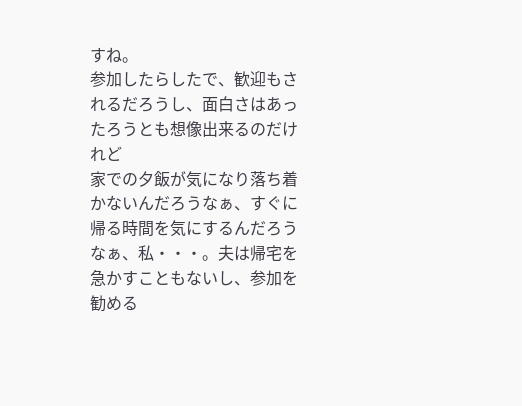すね。
参加したらしたで、歓迎もされるだろうし、面白さはあったろうとも想像出来るのだけれど
家での夕飯が気になり落ち着かないんだろうなぁ、すぐに帰る時間を気にするんだろうなぁ、私・・・。夫は帰宅を急かすこともないし、参加を勧める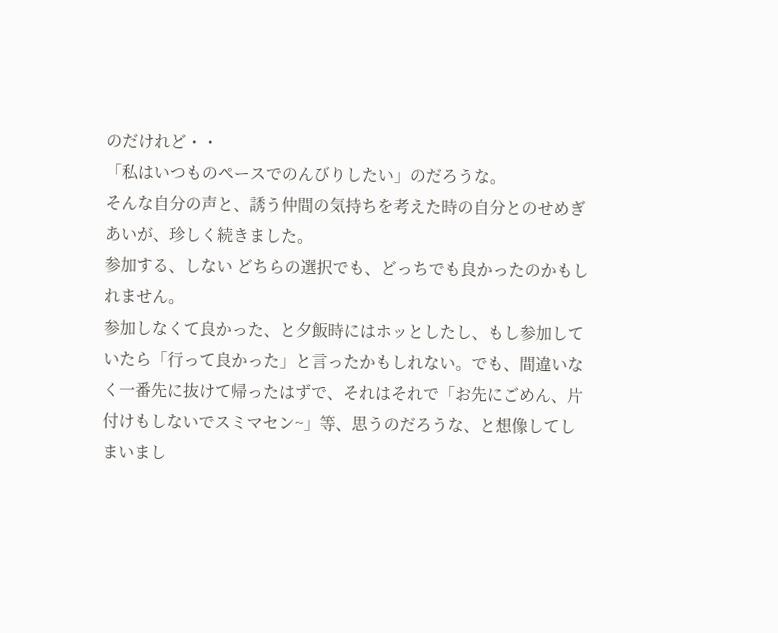のだけれど・・
「私はいつものペースでのんびりしたい」のだろうな。
そんな自分の声と、誘う仲間の気持ちを考えた時の自分とのせめぎあいが、珍しく続きました。
参加する、しない どちらの選択でも、どっちでも良かったのかもしれません。
参加しなくて良かった、と夕飯時にはホッとしたし、もし参加していたら「行って良かった」と言ったかもしれない。でも、間違いなく一番先に抜けて帰ったはずで、それはそれで「お先にごめん、片付けもしないでスミマセン~」等、思うのだろうな、と想像してしまいまし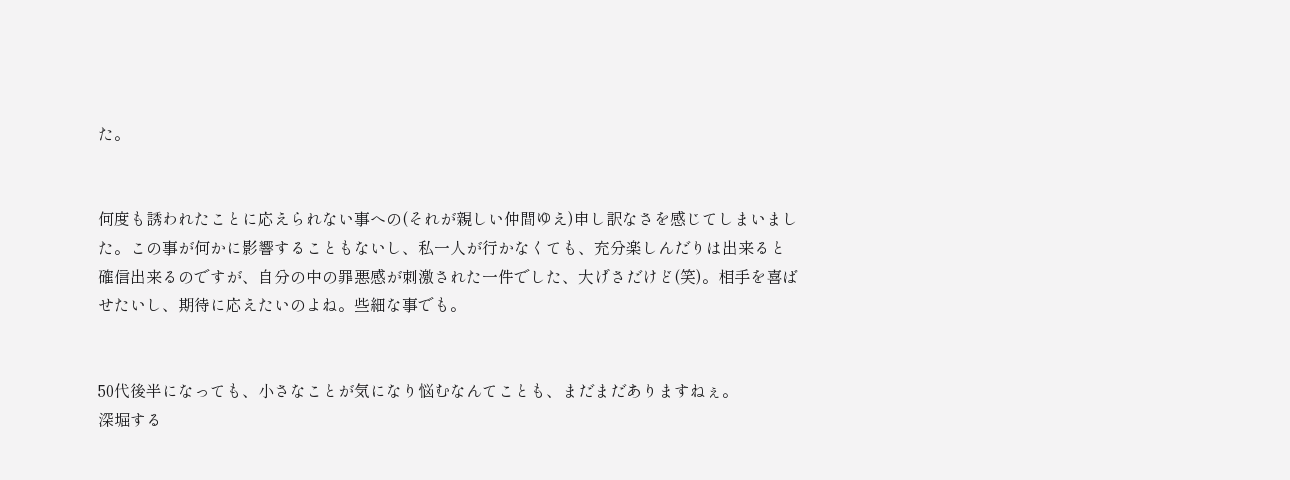た。


何度も誘われたことに応えられない事への(それが親しい仲間ゆえ)申し訳なさを感じてしまいました。この事が何かに影響することもないし、私一人が行かなくても、充分楽しんだりは出来ると確信出来るのですが、自分の中の罪悪感が刺激された一件でした、大げさだけど(笑)。相手を喜ばせたいし、期待に応えたいのよね。些細な事でも。


50代後半になっても、小さなことが気になり悩むなんてことも、まだまだありますねぇ。
深堀する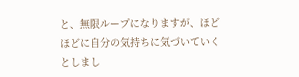と、無限ループになりますが、ほどほどに自分の気持ちに気づいていくとしまし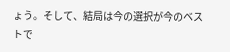ょう。そして、結局は今の選択が今のベストで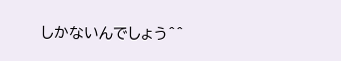しかないんでしょう^^